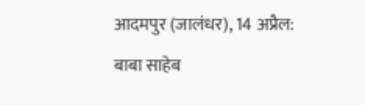आदमपुर (जालंधर), 14 अप्रैल:
बाबा साहेब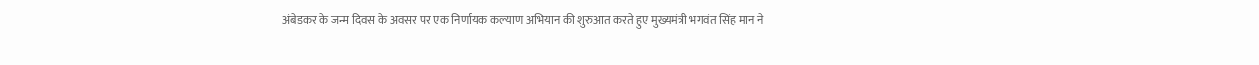अंबेडकर के जन्म दिवस के अवसर पर एक निर्णायक कल्याण अभियान की शुरुआत करते हुए मुख्यमंत्री भगवंत सिंह मान ने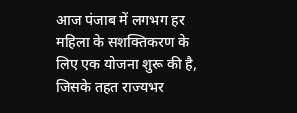आज पंजाब में लगभग हर महिला के सशक्तिकरण के लिए एक योजना शुरू की है, जिसके तहत राज्यभर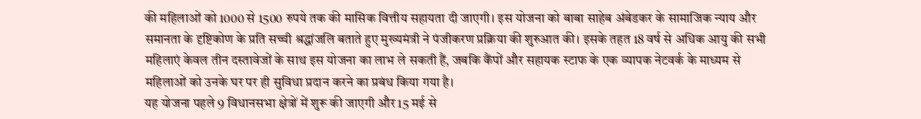की महिलाओं को 1000 से 1500 रुपये तक की मासिक वित्तीय सहायता दी जाएगी। इस योजना को बाबा साहेब अंबेडकर के सामाजिक न्याय और समानता के दृष्टिकोण के प्रति सच्ची श्रद्धांजलि बताते हुए मुख्यमंत्री ने पंजीकरण प्रक्रिया की शुरुआत की। इसके तहत 18 वर्ष से अधिक आयु की सभी महिलाएं केवल तीन दस्तावेजों के साथ इस योजना का लाभ ले सकती हैं, जबकि कैंपों और सहायक स्टाफ के एक व्यापक नेटवर्क के माध्यम से महिलाओं को उनके घर पर ही सुविधा प्रदान करने का प्रबंध किया गया है।
यह योजना पहले 9 विधानसभा क्षेत्रों में शुरू की जाएगी और 15 मई से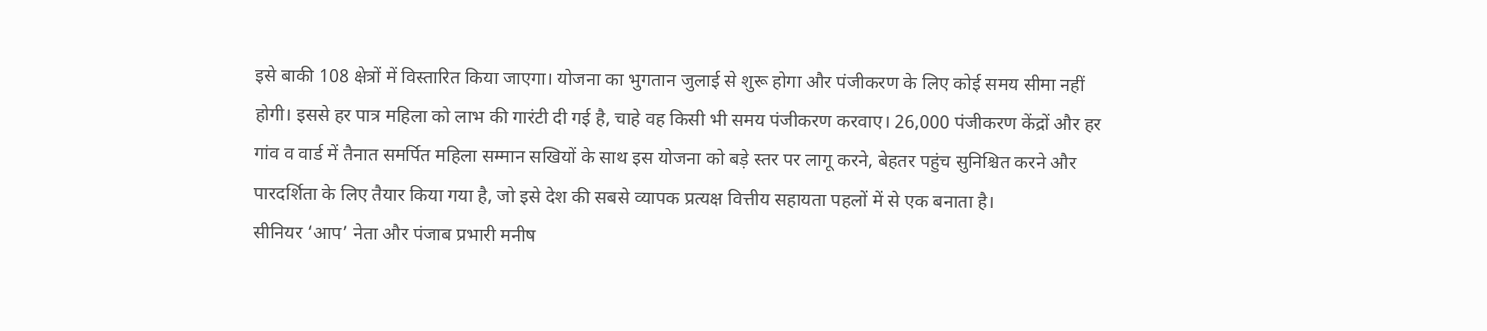इसे बाकी 108 क्षेत्रों में विस्तारित किया जाएगा। योजना का भुगतान जुलाई से शुरू होगा और पंजीकरण के लिए कोई समय सीमा नहीं होगी। इससे हर पात्र महिला को लाभ की गारंटी दी गई है, चाहे वह किसी भी समय पंजीकरण करवाए। 26,000 पंजीकरण केंद्रों और हर गांव व वार्ड में तैनात समर्पित महिला सम्मान सखियों के साथ इस योजना को बड़े स्तर पर लागू करने, बेहतर पहुंच सुनिश्चित करने और पारदर्शिता के लिए तैयार किया गया है, जो इसे देश की सबसे व्यापक प्रत्यक्ष वित्तीय सहायता पहलों में से एक बनाता है।
सीनियर ‘आप’ नेता और पंजाब प्रभारी मनीष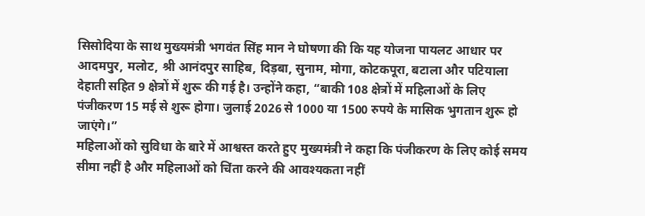सिसोदिया के साथ मुख्यमंत्री भगवंत सिंह मान ने घोषणा की कि यह योजना पायलट आधार पर आदमपुर, मलोट, श्री आनंदपुर साहिब, दिड़बा, सुनाम, मोगा, कोटकपूरा, बटाला और पटियाला देहाती सहित 9 क्षेत्रों में शुरू की गई है। उन्होंने कहा, “बाकी 108 क्षेत्रों में महिलाओं के लिए पंजीकरण 15 मई से शुरू होगा। जुलाई 2026 से 1000 या 1500 रुपये के मासिक भुगतान शुरू हो जाएंगे।”
महिलाओं को सुविधा के बारे में आश्वस्त करते हुए मुख्यमंत्री ने कहा कि पंजीकरण के लिए कोई समय सीमा नहीं है और महिलाओं को चिंता करने की आवश्यकता नहीं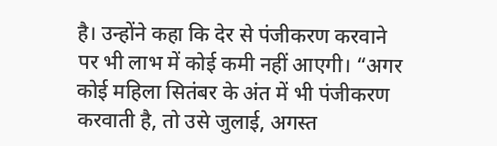है। उन्होंने कहा कि देर से पंजीकरण करवाने पर भी लाभ में कोई कमी नहीं आएगी। “अगर कोई महिला सितंबर के अंत में भी पंजीकरण करवाती है, तो उसे जुलाई, अगस्त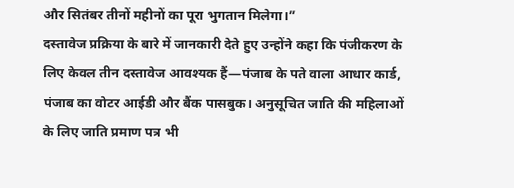और सितंबर तीनों महीनों का पूरा भुगतान मिलेगा।”
दस्तावेज प्रक्रिया के बारे में जानकारी देते हुए उन्होंने कहा कि पंजीकरण के लिए केवल तीन दस्तावेज आवश्यक हैं—पंजाब के पते वाला आधार कार्ड, पंजाब का वोटर आईडी और बैंक पासबुक। अनुसूचित जाति की महिलाओं के लिए जाति प्रमाण पत्र भी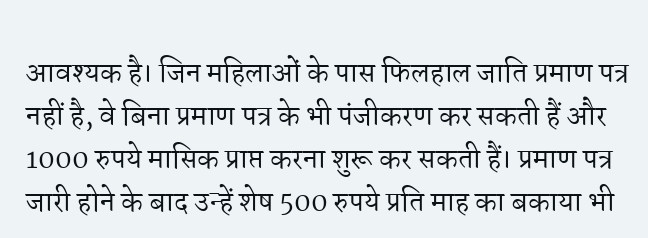आवश्यक है। जिन महिलाओं के पास फिलहाल जाति प्रमाण पत्र नहीं है, वे बिना प्रमाण पत्र के भी पंजीकरण कर सकती हैं और 1000 रुपये मासिक प्राप्त करना शुरू कर सकती हैं। प्रमाण पत्र जारी होने के बाद उन्हें शेष 500 रुपये प्रति माह का बकाया भी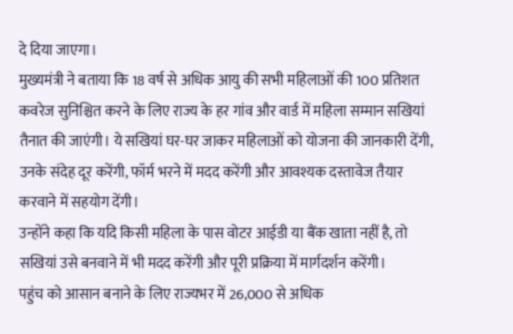दे दिया जाएगा।
मुख्यमंत्री ने बताया कि 18 वर्ष से अधिक आयु की सभी महिलाओं की 100 प्रतिशत कवरेज सुनिश्चित करने के लिए राज्य के हर गांव और वार्ड में महिला सम्मान सखियां तैनात की जाएंगी। ये सखियां घर-घर जाकर महिलाओं को योजना की जानकारी देंगी, उनके संदेह दूर करेंगी, फॉर्म भरने में मदद करेंगी और आवश्यक दस्तावेज तैयार करवाने में सहयोग देंगी।
उन्होंने कहा कि यदि किसी महिला के पास वोटर आईडी या बैंक खाता नहीं है, तो सखियां उसे बनवाने में भी मदद करेंगी और पूरी प्रक्रिया में मार्गदर्शन करेंगी।
पहुंच को आसान बनाने के लिए राज्यभर में 26,000 से अधिक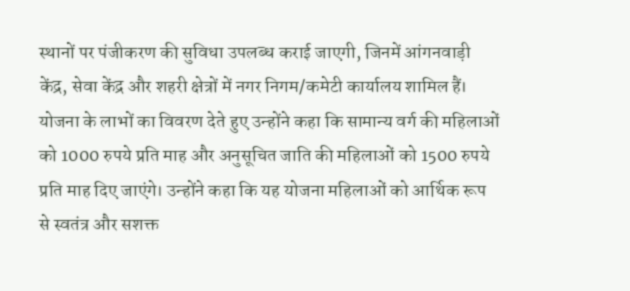स्थानों पर पंजीकरण की सुविधा उपलब्ध कराई जाएगी, जिनमें आंगनवाड़ी केंद्र, सेवा केंद्र और शहरी क्षेत्रों में नगर निगम/कमेटी कार्यालय शामिल हैं।
योजना के लाभों का विवरण देते हुए उन्होंने कहा कि सामान्य वर्ग की महिलाओं को 1000 रुपये प्रति माह और अनुसूचित जाति की महिलाओं को 1500 रुपये प्रति माह दिए जाएंगे। उन्होंने कहा कि यह योजना महिलाओं को आर्थिक रूप से स्वतंत्र और सशक्त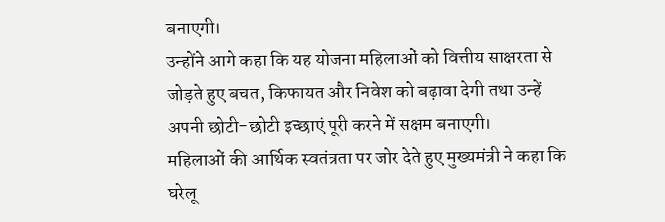बनाएगी।
उन्होंने आगे कहा कि यह योजना महिलाओं को वित्तीय साक्षरता से जोड़ते हुए बचत, किफायत और निवेश को बढ़ावा देगी तथा उन्हें अपनी छोटी-छोटी इच्छाएं पूरी करने में सक्षम बनाएगी।
महिलाओं की आर्थिक स्वतंत्रता पर जोर देते हुए मुख्यमंत्री ने कहा कि घरेलू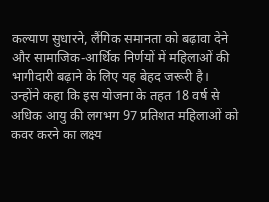कल्याण सुधारने, लैंगिक समानता को बढ़ावा देने और सामाजिक-आर्थिक निर्णयों में महिलाओं की भागीदारी बढ़ाने के लिए यह बेहद जरूरी है।
उन्होंने कहा कि इस योजना के तहत 18 वर्ष से अधिक आयु की लगभग 97 प्रतिशत महिलाओं को कवर करने का लक्ष्य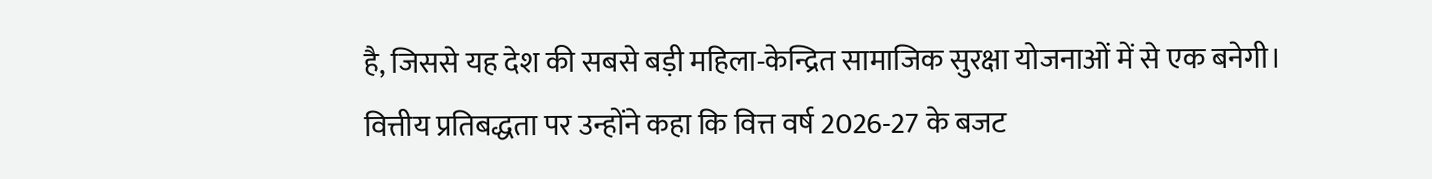है, जिससे यह देश की सबसे बड़ी महिला-केन्द्रित सामाजिक सुरक्षा योजनाओं में से एक बनेगी।
वित्तीय प्रतिबद्धता पर उन्होंने कहा कि वित्त वर्ष 2026-27 के बजट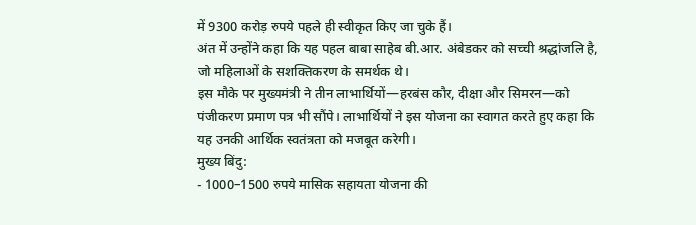में 9300 करोड़ रुपये पहले ही स्वीकृत किए जा चुके हैं।
अंत में उन्होंने कहा कि यह पहल बाबा साहेब बी.आर. अंबेडकर को सच्ची श्रद्धांजलि है, जो महिलाओं के सशक्तिकरण के समर्थक थे।
इस मौके पर मुख्यमंत्री ने तीन लाभार्थियों—हरबंस कौर, दीक्षा और सिमरन—को पंजीकरण प्रमाण पत्र भी सौंपे। लाभार्थियों ने इस योजना का स्वागत करते हुए कहा कि यह उनकी आर्थिक स्वतंत्रता को मजबूत करेगी।
मुख्य बिंदु:
- 1000–1500 रुपये मासिक सहायता योजना की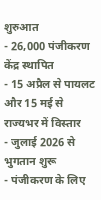शुरुआत
- 26,000 पंजीकरण केंद्र स्थापित
- 15 अप्रैल से पायलट और 15 मई से राज्यभर में विस्तार
- जुलाई 2026 से भुगतान शुरू
- पंजीकरण के लिए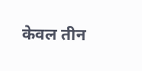केवल तीन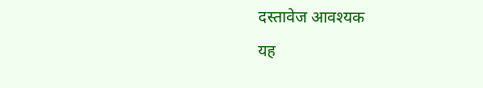दस्तावेज आवश्यक
यह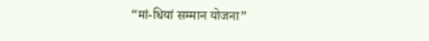“मां-धियां सम्मान योजना”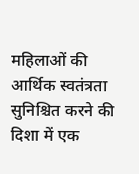महिलाओं की आर्थिक स्वतंत्रता सुनिश्चित करने की दिशा में एक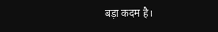बड़ा कदम है।